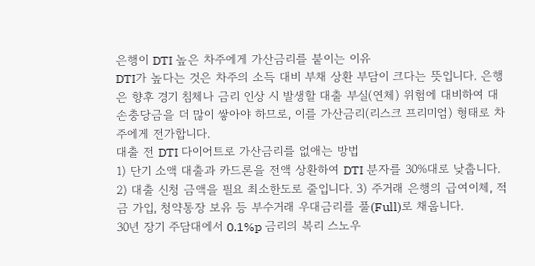은행이 DTI 높은 차주에게 가산금리를 붙이는 이유
DTI가 높다는 것은 차주의 소득 대비 부채 상환 부담이 크다는 뜻입니다. 은행은 향후 경기 침체나 금리 인상 시 발생할 대출 부실(연체) 위험에 대비하여 대손충당금을 더 많이 쌓아야 하므로, 이를 가산금리(리스크 프리미엄) 형태로 차주에게 전가합니다.
대출 전 DTI 다이어트로 가산금리를 없애는 방법
1) 단기 소액 대출과 카드론을 전액 상환하여 DTI 분자를 30%대로 낮춥니다. 2) 대출 신청 금액을 필요 최소한도로 줄입니다. 3) 주거래 은행의 급여이체, 적금 가입, 청약통장 보유 등 부수거래 우대금리를 풀(Full)로 채웁니다.
30년 장기 주담대에서 0.1%p 금리의 복리 스노우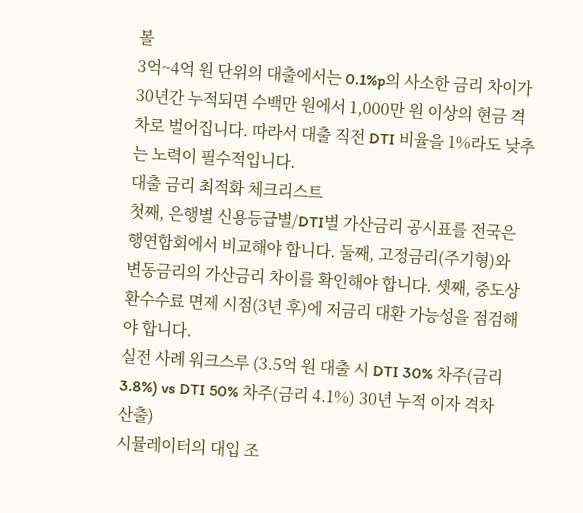볼
3억~4억 원 단위의 대출에서는 0.1%p의 사소한 금리 차이가 30년간 누적되면 수백만 원에서 1,000만 원 이상의 현금 격차로 벌어집니다. 따라서 대출 직전 DTI 비율을 1%라도 낮추는 노력이 필수적입니다.
대출 금리 최적화 체크리스트
첫째, 은행별 신용등급별/DTI별 가산금리 공시표를 전국은행연합회에서 비교해야 합니다. 둘째, 고정금리(주기형)와 변동금리의 가산금리 차이를 확인해야 합니다. 셋째, 중도상환수수료 면제 시점(3년 후)에 저금리 대환 가능성을 점검해야 합니다.
실전 사례 워크스루 (3.5억 원 대출 시 DTI 30% 차주(금리 3.8%) vs DTI 50% 차주(금리 4.1%) 30년 누적 이자 격차 산출)
시뮬레이터의 대입 조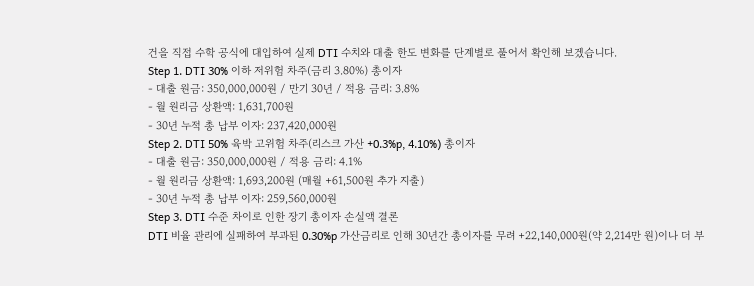건을 직접 수학 공식에 대입하여 실제 DTI 수치와 대출 한도 변화를 단계별로 풀어서 확인해 보겠습니다.
Step 1. DTI 30% 이하 저위험 차주(금리 3.80%) 총이자
- 대출 원금: 350,000,000원 / 만기 30년 / 적용 금리: 3.8%
- 월 원리금 상환액: 1,631,700원
- 30년 누적 총 납부 이자: 237,420,000원
Step 2. DTI 50% 육박 고위험 차주(리스크 가산 +0.3%p, 4.10%) 총이자
- 대출 원금: 350,000,000원 / 적용 금리: 4.1%
- 월 원리금 상환액: 1,693,200원 (매월 +61,500원 추가 지출)
- 30년 누적 총 납부 이자: 259,560,000원
Step 3. DTI 수준 차이로 인한 장기 총이자 손실액 결론
DTI 비율 관리에 실패하여 부과된 0.30%p 가산금리로 인해 30년간 총이자를 무려 +22,140,000원(약 2,214만 원)이나 더 부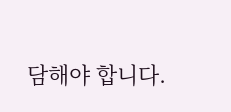담해야 합니다.